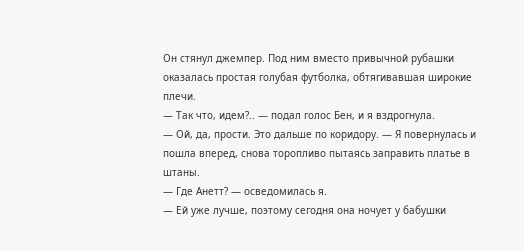Он стянул джемпер. Под ним вместо привычной рубашки оказалась простая голубая футболка, обтягивавшая широкие плечи.
— Так что, идем?.. — подал голос Бен, и я вздрогнула.
— Ой, да, прости. Это дальше по коридору. — Я повернулась и пошла вперед, снова торопливо пытаясь заправить платье в штаны.
— Где Анетт? — осведомилась я.
— Ей уже лучше, поэтому сегодня она ночует у бабушки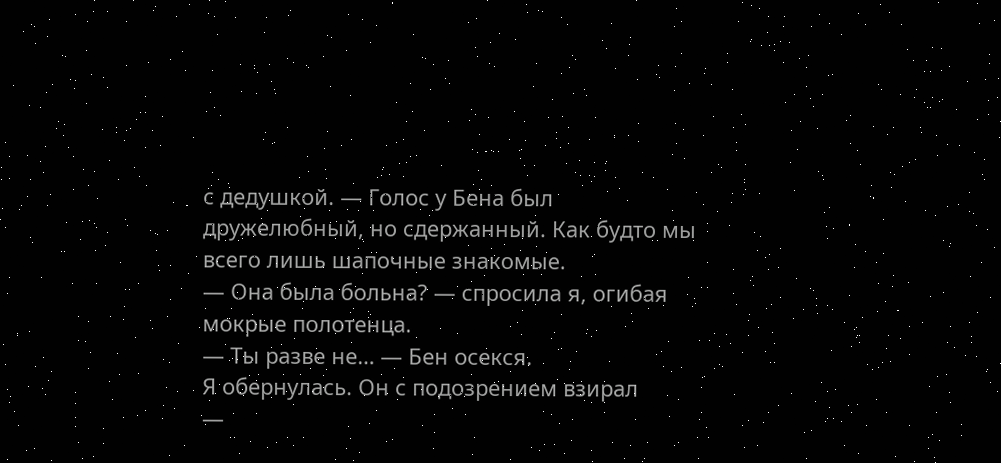с дедушкой. — Голос у Бена был дружелюбный, но сдержанный. Как будто мы всего лишь шапочные знакомые.
— Она была больна? — спросила я, огибая мокрые полотенца.
— Ты разве не… — Бен осекся.
Я обернулась. Он с подозрением взирал
—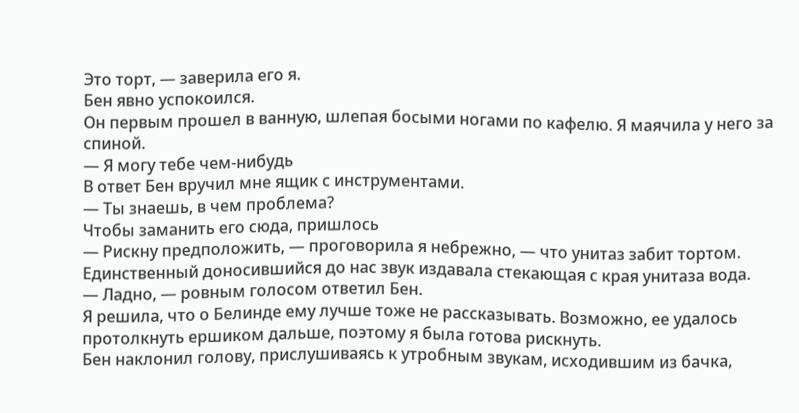Это торт, — заверила его я.
Бен явно успокоился.
Он первым прошел в ванную, шлепая босыми ногами по кафелю. Я маячила у него за спиной.
— Я могу тебе чем-нибудь
В ответ Бен вручил мне ящик с инструментами.
— Ты знаешь, в чем проблема?
Чтобы заманить его сюда, пришлось
— Рискну предположить, — проговорила я небрежно, — что унитаз забит тортом.
Единственный доносившийся до нас звук издавала стекающая с края унитаза вода.
— Ладно, — ровным голосом ответил Бен.
Я решила, что о Белинде ему лучше тоже не рассказывать. Возможно, ее удалось протолкнуть ершиком дальше, поэтому я была готова рискнуть.
Бен наклонил голову, прислушиваясь к утробным звукам, исходившим из бачка,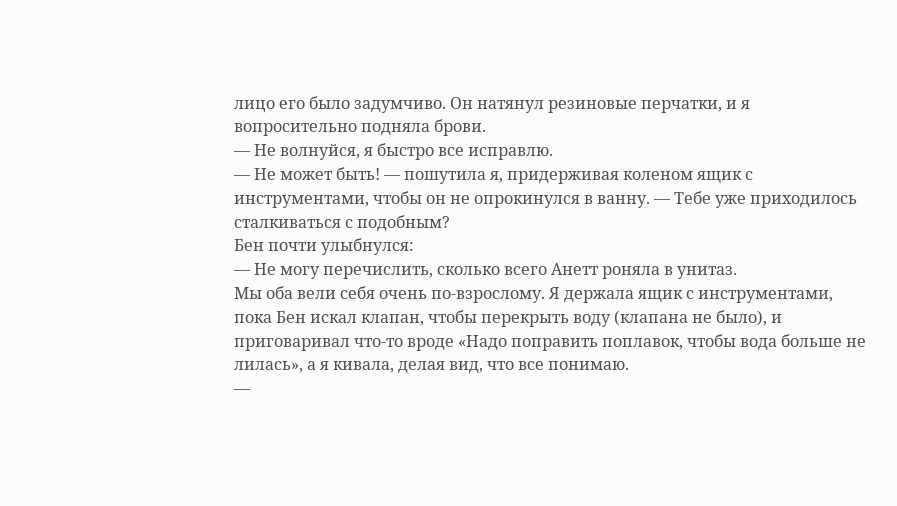лицо его было задумчиво. Он натянул резиновые перчатки, и я вопросительно подняла брови.
— Не волнуйся, я быстро все исправлю.
— Не может быть! — пошутила я, придерживая коленом ящик с инструментами, чтобы он не опрокинулся в ванну. — Тебе уже приходилось сталкиваться с подобным?
Бен почти улыбнулся:
— Не могу перечислить, сколько всего Анетт роняла в унитаз.
Мы оба вели себя очень по-взрослому. Я держала ящик с инструментами, пока Бен искал клапан, чтобы перекрыть воду (клапана не было), и приговаривал что-то вроде «Надо поправить поплавок, чтобы вода больше не лилась», а я кивала, делая вид, что все понимаю.
—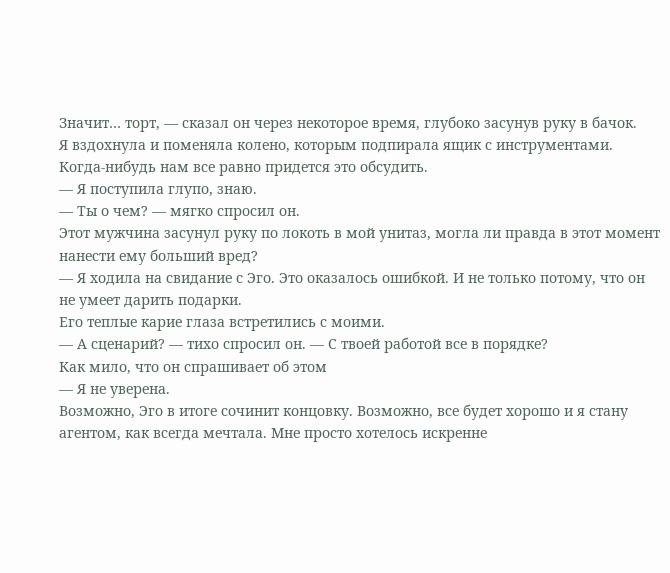Значит… торт, — сказал он через некоторое время, глубоко засунув руку в бачок.
Я вздохнула и поменяла колено, которым подпирала ящик с инструментами. Когда-нибудь нам все равно придется это обсудить.
— Я поступила глупо, знаю.
— Ты о чем? — мягко спросил он.
Этот мужчина засунул руку по локоть в мой унитаз, могла ли правда в этот момент нанести ему больший вред?
— Я ходила на свидание с Эго. Это оказалось ошибкой. И не только потому, что он не умеет дарить подарки.
Его теплые карие глаза встретились с моими.
— А сценарий? — тихо спросил он. — С твоей работой все в порядке?
Как мило, что он спрашивает об этом
— Я не уверена.
Возможно, Эго в итоге сочинит концовку. Возможно, все будет хорошо и я стану агентом, как всегда мечтала. Мне просто хотелось искренне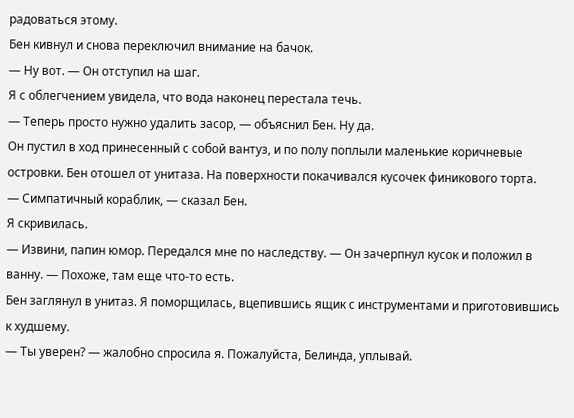радоваться этому.
Бен кивнул и снова переключил внимание на бачок.
— Ну вот. — Он отступил на шаг.
Я с облегчением увидела, что вода наконец перестала течь.
— Теперь просто нужно удалить засор, — объяснил Бен. Ну да.
Он пустил в ход принесенный с собой вантуз, и по полу поплыли маленькие коричневые островки. Бен отошел от унитаза. На поверхности покачивался кусочек финикового торта.
— Симпатичный кораблик, — сказал Бен.
Я скривилась.
— Извини, папин юмор. Передался мне по наследству. — Он зачерпнул кусок и положил в ванну. — Похоже, там еще что-то есть.
Бен заглянул в унитаз. Я поморщилась, вцепившись ящик с инструментами и приготовившись к худшему.
— Ты уверен? — жалобно спросила я. Пожалуйста, Белинда, уплывай.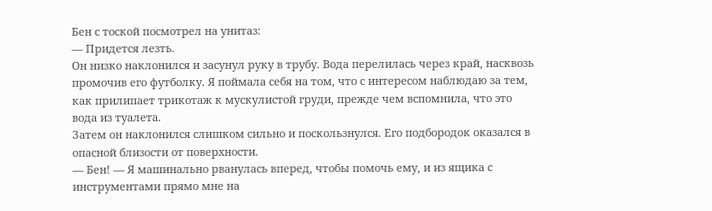Бен с тоской посмотрел на унитаз:
— Придется лезть.
Он низко наклонился и засунул руку в трубу. Вода перелилась через край, насквозь промочив его футболку. Я поймала себя на том, что с интересом наблюдаю за тем, как прилипает трикотаж к мускулистой груди, прежде чем вспомнила, что это вода из туалета.
Затем он наклонился слишком сильно и поскользнулся. Его подбородок оказался в опасной близости от поверхности.
— Бен! — Я машинально рванулась вперед, чтобы помочь ему, и из ящика с инструментами прямо мне на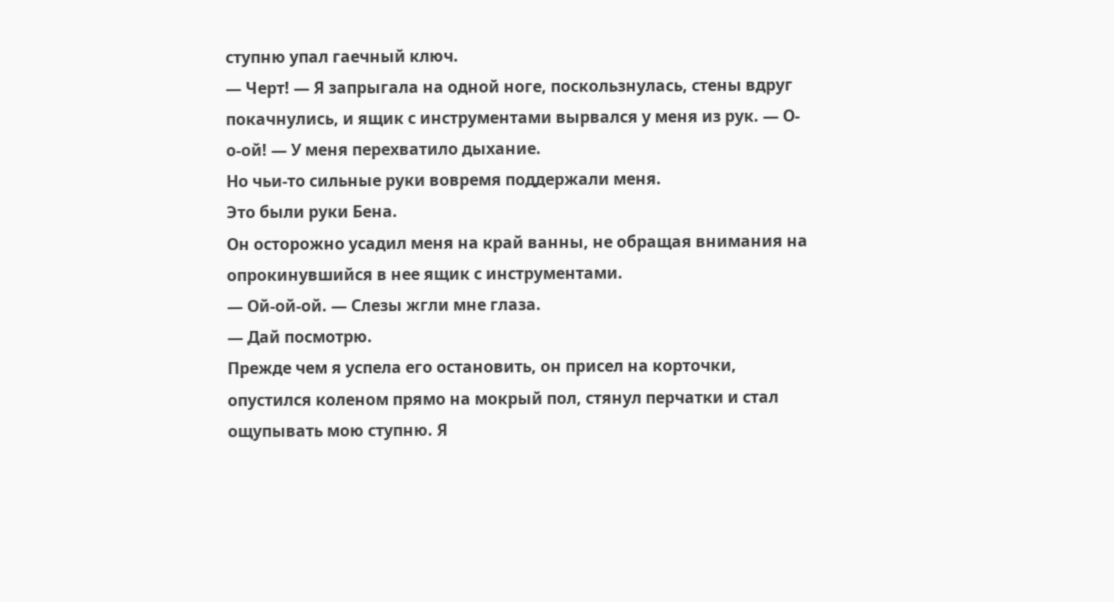ступню упал гаечный ключ.
— Черт! — Я запрыгала на одной ноге, поскользнулась, стены вдруг покачнулись, и ящик с инструментами вырвался у меня из рук. — О-о-ой! — У меня перехватило дыхание.
Но чьи-то сильные руки вовремя поддержали меня.
Это были руки Бена.
Он осторожно усадил меня на край ванны, не обращая внимания на опрокинувшийся в нее ящик с инструментами.
— Ой-ой-ой. — Слезы жгли мне глаза.
— Дай посмотрю.
Прежде чем я успела его остановить, он присел на корточки, опустился коленом прямо на мокрый пол, стянул перчатки и стал ощупывать мою ступню. Я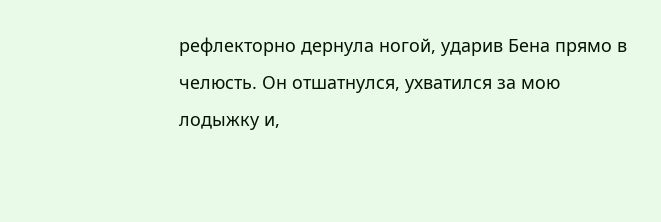рефлекторно дернула ногой, ударив Бена прямо в челюсть. Он отшатнулся, ухватился за мою лодыжку и,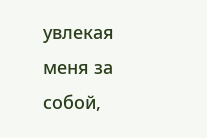увлекая меня за собой,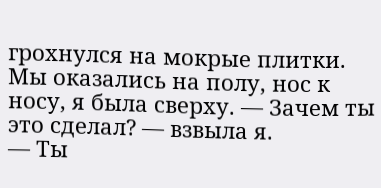грохнулся на мокрые плитки.
Мы оказались на полу, нос к носу, я была сверху. — Зачем ты это сделал? — взвыла я.
— Ты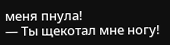меня пнула!
— Ты щекотал мне ногу!